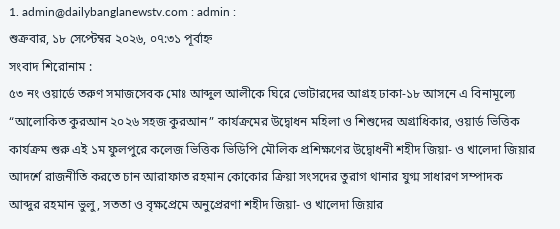1. admin@dailybanglanewstv.com : admin :
শুক্রবার, ১৮ সেপ্টেম্বর ২০২৬, ০৭:৩১ পূর্বাহ্ন
সংবাদ শিরোনাম :
৫৩ নং ওয়ার্ডে তরুণ সমাজসেবক মোঃ আব্দুল আলীকে ঘিরে ভোটারদের আগ্রহ ঢাকা-১৮ আসনে এ বিনামূল্যে “আলোকিত কুরআন ২০২৬ সহজ কুরআন” কার্যক্রমের উদ্বোধন মহিলা ও শিশুদের অগ্রাধিকার, ওয়ার্ড ভিত্তিক কার্যক্রম শুরু এই ১ম ফুলপুরে কলেজ ভিত্তিক ভিডিপি মৌলিক প্রশিক্ষণের উদ্বোধনী শহীদ জিয়া- ও খালেদা জিয়ার আদর্শে রাজনীতি করতে চান আরাফাত রহমান কোকোর ক্রিয়া সংসদের তুরাগ থানার যুগ্ম সাধারণ সম্পাদক আব্দুর রহমান ভুলু, সততা ও বৃক্ষপ্রেমে অনুপ্রেরণা শহীদ জিয়া- ও খালেদা জিয়ার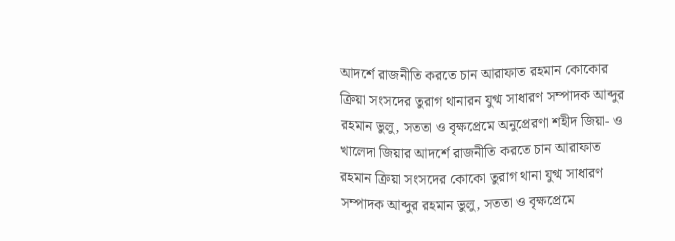আদর্শে রাজনীতি করতে চান আরাফাত রহমান কোকোর ক্রিয়া সংসদের তুরাগ থানারন যুগ্ম সাধারণ সম্পাদক আব্দুর রহমান ভুলু, সততা ও বৃক্ষপ্রেমে অনুপ্রেরণা শহীদ জিয়া- ও খালেদা জিয়ার আদর্শে রাজনীতি করতে চান আরাফাত রহমান ক্রিয়া সংসদের কোকো তুরাগ থানা যুগ্ম সাধারণ সম্পাদক আব্দুর রহমান ভুলু, সততা ও বৃক্ষপ্রেমে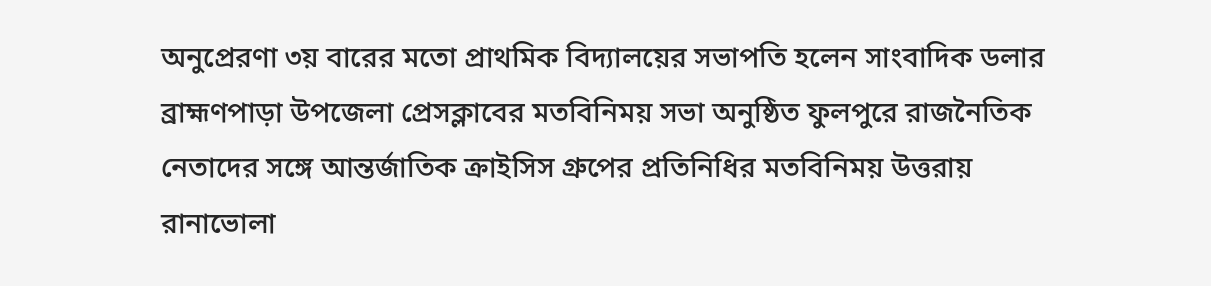অনুপ্রেরণা ৩য় বারের মতো প্রাথমিক বিদ্যালয়ের সভাপতি হলেন সাংবাদিক ডলার ব্রাহ্মণপাড়া উপজেলা প্রেসক্লাবের মতবিনিময় সভা অনুষ্ঠিত ফুলপুরে রাজনৈতিক নেতাদের সঙ্গে আন্তর্জাতিক ক্রাইসিস গ্রুপের প্রতিনিধির মতবিনিময় উত্তরায় রানাভোলা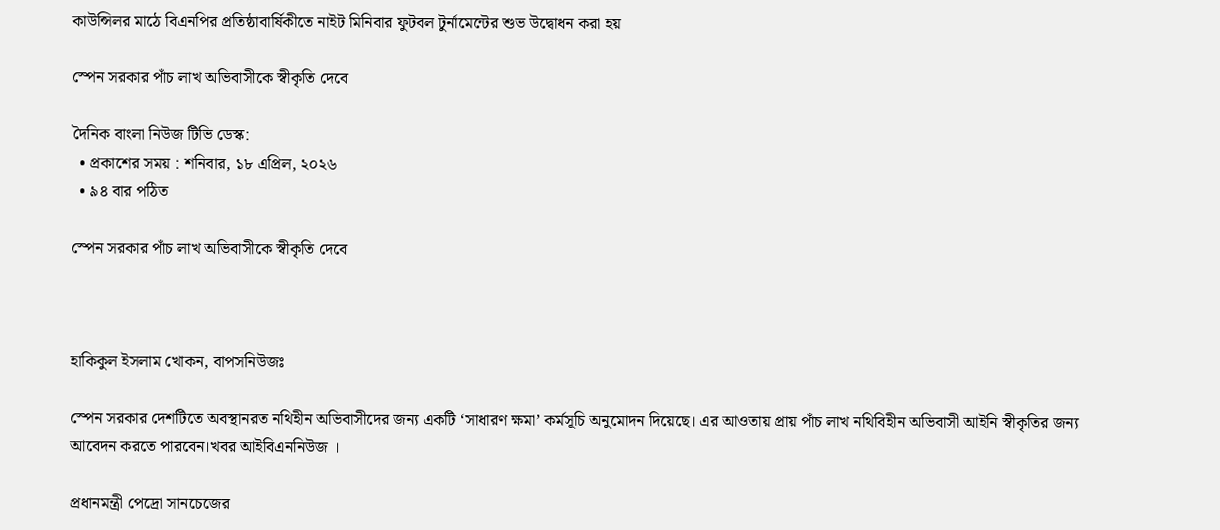কাউন্সিলর মাঠে বিএনপির প্রতিষ্ঠাবার্ষিকীতে নাইট মিনিবার ফুটবল টুর্নামেন্টের শুভ উদ্বোধন করা হয়

স্পেন সরকার পাঁচ লাখ অভিবাসীকে স্বীকৃতি দেবে

দৈনিক বাংলা নিউজ টিভি ডেস্ক:
  • প্রকাশের সময় : শনিবার, ১৮ এপ্রিল, ২০২৬
  • ৯৪ বার পঠিত

স্পেন সরকার পাঁচ লাখ অভিবাসীকে স্বীকৃতি দেবে



হাকিকুল ইসলাম খোকন, বাপসনিউজঃ

স্পেন সরকার দেশটিতে অবস্থানরত নথিহীন অভিবাসীদের জন্য একটি ‘সাধারণ ক্ষমা’ কর্মসূচি অনুমোদন দিয়েছে। এর আওতায় প্রায় পাঁচ লাখ নথিবিহীন অভিবাসী আইনি স্বীকৃতির জন্য আবেদন করতে পারবেন।খবর আইবিএননিউজ ।

প্রধানমন্ত্রী পেদ্রো সানচেজের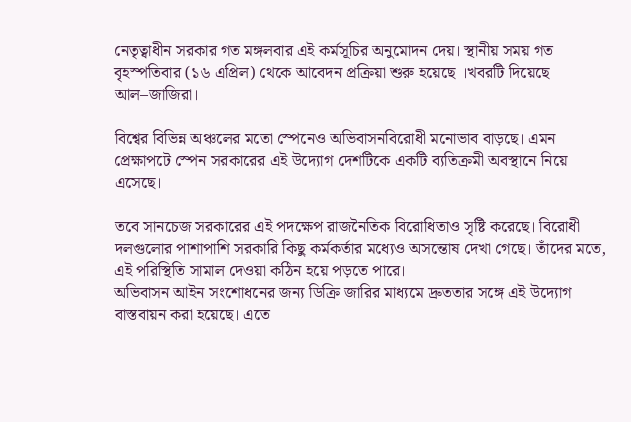নেতৃত্বাধীন সরকার গত মঙ্গলবার এই কর্মসূচির অনুমোদন দেয়। স্থানীয় সময় গত বৃহস্পতিবার (১৬ এপ্রিল) থেকে আবেদন প্রক্রিয়া শুরু হয়েছে ।খবরটি দিয়েছে আল–জাজিরা।

বিশ্বের বিভিন্ন অঞ্চলের মতো স্পেনেও অভিবাসনবিরোধী মনোভাব বাড়ছে। এমন প্রেক্ষাপটে স্পেন সরকারের এই উদ্যোগ দেশটিকে একটি ব্যতিক্রমী অবস্থানে নিয়ে এসেছে।

তবে সানচেজ সরকারের এই পদক্ষেপ রাজনৈতিক বিরোধিতাও সৃষ্টি করেছে। বিরোধী দলগুলোর পাশাপাশি সরকারি কিছু কর্মকর্তার মধ্যেও অসন্তোষ দেখা গেছে। তাঁদের মতে, এই পরিস্থিতি সামাল দেওয়া কঠিন হয়ে পড়তে পারে।
অভিবাসন আইন সংশোধনের জন্য ডিক্রি জারির মাধ্যমে দ্রুততার সঙ্গে এই উদ্যোগ বাস্তবায়ন করা হয়েছে। এতে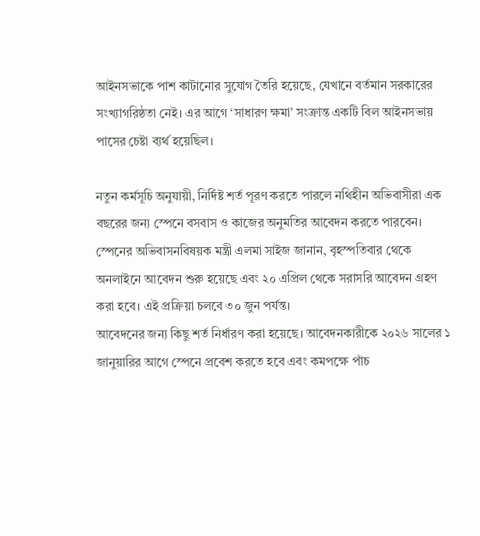আইনসভাকে পাশ কাটানোর সুযোগ তৈরি হয়েছে, যেখানে বর্তমান সরকারের সংখ্যাগরিষ্ঠতা নেই। এর আগে ‘সাধারণ ক্ষমা’ সংক্রান্ত একটি বিল আইনসভায় পাসের চেষ্টা ব্যর্থ হয়েছিল।

নতুন কর্মসূচি অনুযায়ী, নির্দিষ্ট শর্ত পূরণ করতে পারলে নথিহীন অভিবাসীরা এক বছরের জন্য স্পেনে বসবাস ও কাজের অনুমতির আবেদন করতে পারবেন।
স্পেনের অভিবাসনবিষয়ক মন্ত্রী এলমা সাইজ জানান, বৃহস্পতিবার থেকে অনলাইনে আবেদন শুরু হয়েছে এবং ২০ এপ্রিল থেকে সরাসরি আবেদন গ্রহণ করা হবে। এই প্রক্রিয়া চলবে ৩০ জুন পর্যন্ত।
আবেদনের জন্য কিছু শর্ত নির্ধারণ করা হয়েছে। আবেদনকারীকে ২০২৬ সালের ১ জানুয়ারির আগে স্পেনে প্রবেশ করতে হবে এবং কমপক্ষে পাঁচ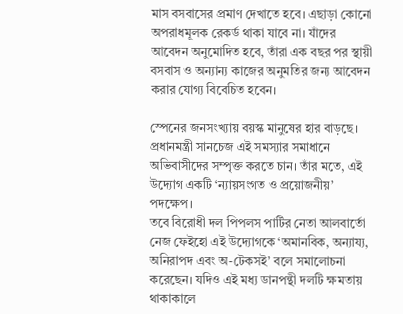মাস বসবাসের প্রমাণ দেখাতে হবে। এছাড়া কোনো অপরাধমূলক রেকর্ড থাকা যাবে না। যাঁদের আবেদন অনুমোদিত হবে, তাঁরা এক বছর পর স্থায়ী বসবাস ও অন্যান্য কাজের অনুমতির জন্য আবেদন করার যোগ্য বিবেচিত হবেন।

স্পেনের জনসংখ্যায় বয়স্ক মানুষের হার বাড়ছে। প্রধানমন্ত্রী সানচেজ এই সমস্যার সমাধানে অভিবাসীদের সম্পৃক্ত করতে চান। তাঁর মতে, এই উদ্যোগ একটি ‘ন্যায়সংগত ও প্রয়োজনীয়’ পদক্ষেপ।
তবে বিরোধী দল পিপলস পার্টির নেতা আলবার্তো নেজ ফেইহো এই উদ্যোগকে ‘অমানবিক, অন্যায্য, অনিরাপদ এবং অ-টেকসই’ বলে সমালোচনা করেছেন। যদিও এই মধ্য ডানপন্থী দলটি ক্ষমতায় থাকাকালে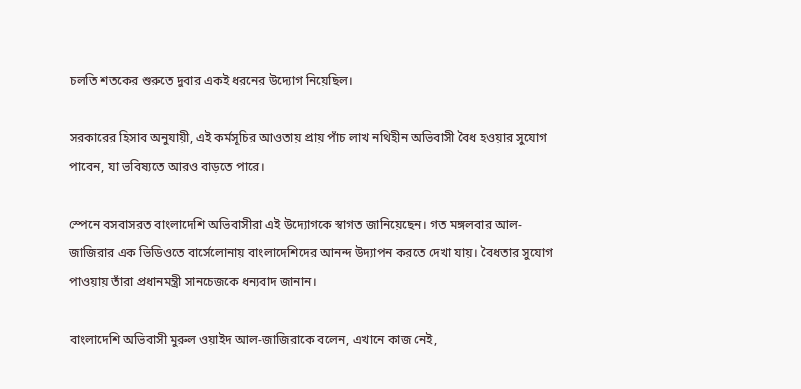চলতি শতকের শুরুতে দুবার একই ধরনের উদ্যোগ নিয়েছিল।

সরকারের হিসাব অনুযায়ী, এই কর্মসূচির আওতায় প্রায় পাঁচ লাখ নথিহীন অভিবাসী বৈধ হওয়ার সুযোগ পাবেন, যা ভবিষ্যতে আরও বাড়তে পারে।

স্পেনে বসবাসরত বাংলাদেশি অভিবাসীরা এই উদ্যোগকে স্বাগত জানিয়েছেন। গত মঙ্গলবার আল-জাজিরার এক ভিডিওতে বার্সেলোনায় বাংলাদেশিদের আনন্দ উদ্যাপন করতে দেখা যায়। বৈধতার সুযোগ পাওয়ায় তাঁরা প্রধানমন্ত্রী সানচেজকে ধন্যবাদ জানান।

বাংলাদেশি অভিবাসী মুরুল ওয়াইদ আল-জাজিরাকে বলেন, এখানে কাজ নেই,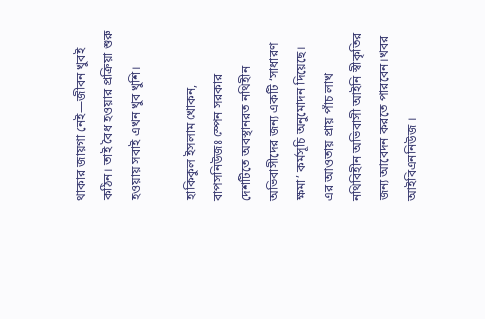থাকার জায়গা নেই—জীবন খুবই কঠিন। তাই বৈধ হওয়ার প্রক্রিয়া শুরু হওয়ায় সবাই এখন খুব খুশি।

হাকিকুল ইসলাম খোকন, বাপসনিউজঃ স্পেন সরকার দেশটিতে অবস্থানরত নথিহীন অভিবাসীদের জন্য একটি ‘সাধারণ ক্ষমা’ কর্মসূচি অনুমোদন দিয়েছে। এর আওতায় প্রায় পাঁচ লাখ নথিবিহীন অভিবাসী আইনি স্বীকৃতির জন্য আবেদন করতে পারবেন।খবর আইবিএননিউজ ।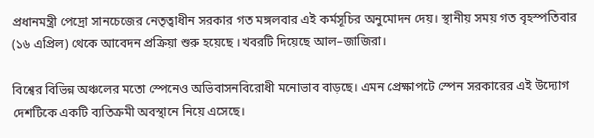প্রধানমন্ত্রী পেদ্রো সানচেজের নেতৃত্বাধীন সরকার গত মঙ্গলবার এই কর্মসূচির অনুমোদন দেয়। স্থানীয় সময় গত বৃহস্পতিবার (১৬ এপ্রিল) থেকে আবেদন প্রক্রিয়া শুরু হয়েছে ।খবরটি দিয়েছে আল–জাজিরা।

বিশ্বের বিভিন্ন অঞ্চলের মতো স্পেনেও অভিবাসনবিরোধী মনোভাব বাড়ছে। এমন প্রেক্ষাপটে স্পেন সরকারের এই উদ্যোগ দেশটিকে একটি ব্যতিক্রমী অবস্থানে নিয়ে এসেছে।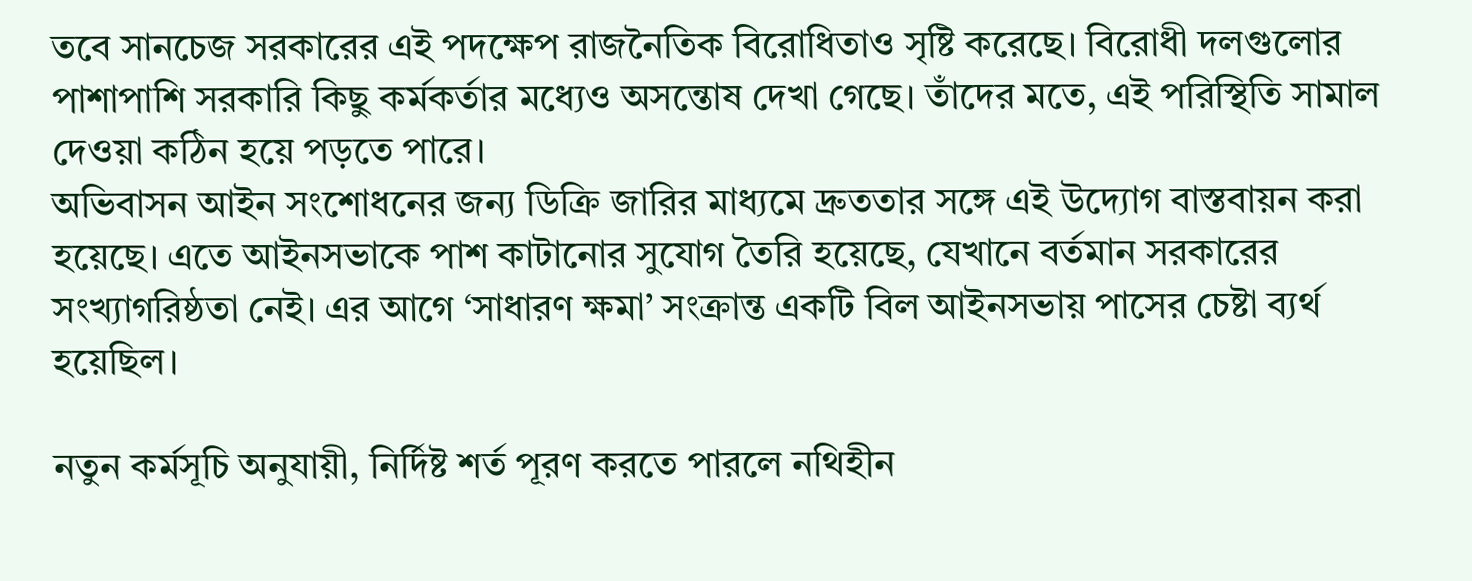তবে সানচেজ সরকারের এই পদক্ষেপ রাজনৈতিক বিরোধিতাও সৃষ্টি করেছে। বিরোধী দলগুলোর পাশাপাশি সরকারি কিছু কর্মকর্তার মধ্যেও অসন্তোষ দেখা গেছে। তাঁদের মতে, এই পরিস্থিতি সামাল দেওয়া কঠিন হয়ে পড়তে পারে।
অভিবাসন আইন সংশোধনের জন্য ডিক্রি জারির মাধ্যমে দ্রুততার সঙ্গে এই উদ্যোগ বাস্তবায়ন করা হয়েছে। এতে আইনসভাকে পাশ কাটানোর সুযোগ তৈরি হয়েছে, যেখানে বর্তমান সরকারের সংখ্যাগরিষ্ঠতা নেই। এর আগে ‘সাধারণ ক্ষমা’ সংক্রান্ত একটি বিল আইনসভায় পাসের চেষ্টা ব্যর্থ হয়েছিল।

নতুন কর্মসূচি অনুযায়ী, নির্দিষ্ট শর্ত পূরণ করতে পারলে নথিহীন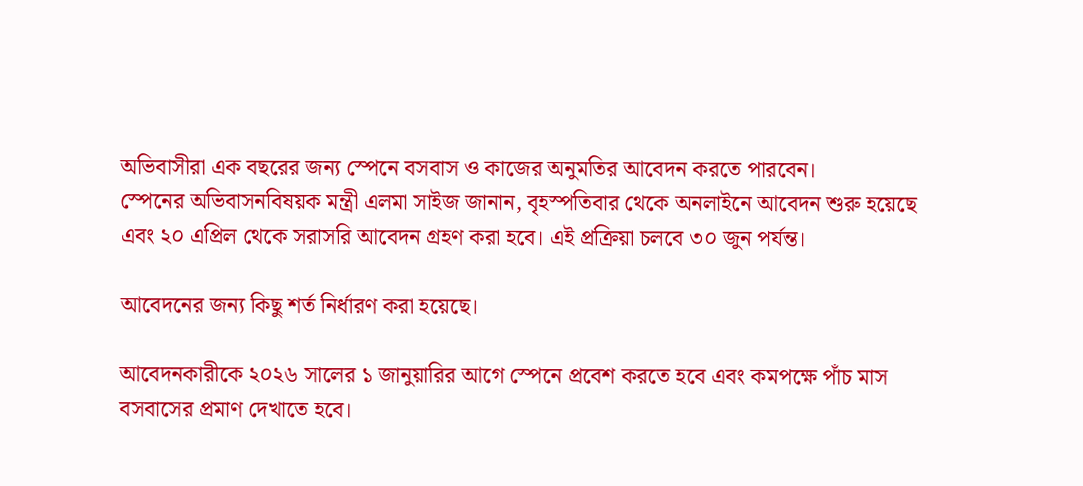অভিবাসীরা এক বছরের জন্য স্পেনে বসবাস ও কাজের অনুমতির আবেদন করতে পারবেন।
স্পেনের অভিবাসনবিষয়ক মন্ত্রী এলমা সাইজ জানান, বৃহস্পতিবার থেকে অনলাইনে আবেদন শুরু হয়েছে এবং ২০ এপ্রিল থেকে সরাসরি আবেদন গ্রহণ করা হবে। এই প্রক্রিয়া চলবে ৩০ জুন পর্যন্ত।

আবেদনের জন্য কিছু শর্ত নির্ধারণ করা হয়েছে।

আবেদনকারীকে ২০২৬ সালের ১ জানুয়ারির আগে স্পেনে প্রবেশ করতে হবে এবং কমপক্ষে পাঁচ মাস বসবাসের প্রমাণ দেখাতে হবে।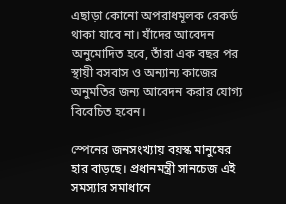এছাড়া কোনো অপরাধমূলক রেকর্ড থাকা যাবে না। যাঁদের আবেদন অনুমোদিত হবে, তাঁরা এক বছর পর স্থায়ী বসবাস ও অন্যান্য কাজের অনুমতির জন্য আবেদন করার যোগ্য বিবেচিত হবেন।

স্পেনের জনসংখ্যায় বয়স্ক মানুষের হার বাড়ছে। প্রধানমন্ত্রী সানচেজ এই সমস্যার সমাধানে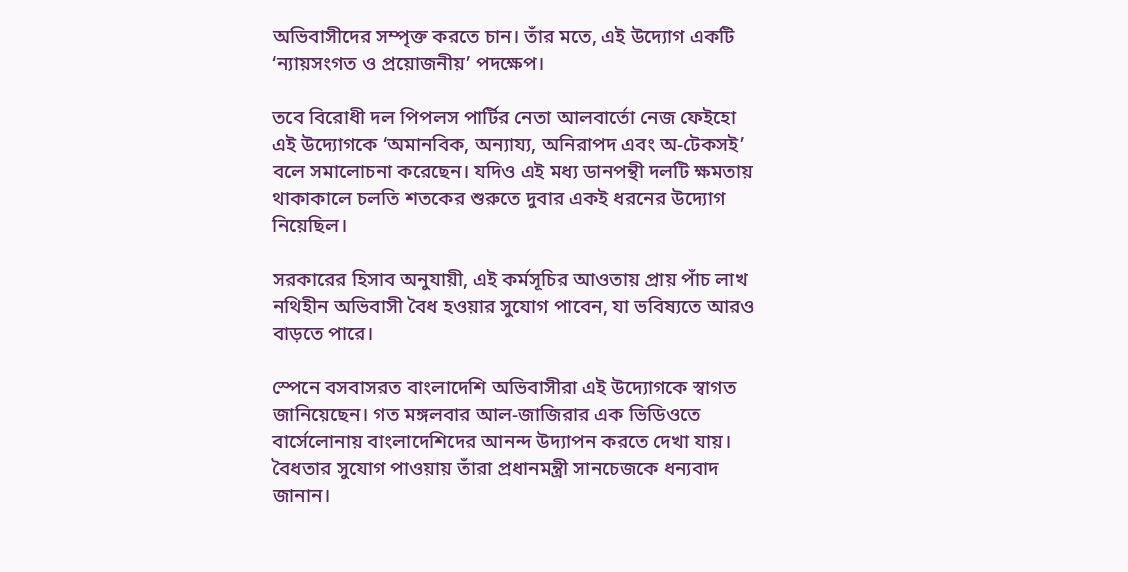অভিবাসীদের সম্পৃক্ত করতে চান। তাঁর মতে, এই উদ্যোগ একটি ‘ন্যায়সংগত ও প্রয়োজনীয়’ পদক্ষেপ।

তবে বিরোধী দল পিপলস পার্টির নেতা আলবার্তো নেজ ফেইহো এই উদ্যোগকে ‘অমানবিক, অন্যায্য, অনিরাপদ এবং অ-টেকসই’ বলে সমালোচনা করেছেন। যদিও এই মধ্য ডানপন্থী দলটি ক্ষমতায় থাকাকালে চলতি শতকের শুরুতে দুবার একই ধরনের উদ্যোগ নিয়েছিল।

সরকারের হিসাব অনুযায়ী, এই কর্মসূচির আওতায় প্রায় পাঁচ লাখ নথিহীন অভিবাসী বৈধ হওয়ার সুযোগ পাবেন, যা ভবিষ্যতে আরও বাড়তে পারে।

স্পেনে বসবাসরত বাংলাদেশি অভিবাসীরা এই উদ্যোগকে স্বাগত জানিয়েছেন। গত মঙ্গলবার আল-জাজিরার এক ভিডিওতে বার্সেলোনায় বাংলাদেশিদের আনন্দ উদ্যাপন করতে দেখা যায়। বৈধতার সুযোগ পাওয়ায় তাঁরা প্রধানমন্ত্রী সানচেজকে ধন্যবাদ জানান।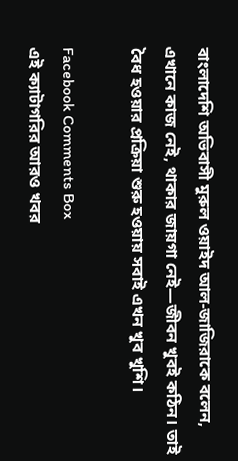বাংলাদেশি অভিবাসী মুরুল ওয়াইদ আল-জাজিরাকে বলেন, এখানে কাজ নেই, থাকার জায়গা নেই—জীবন খুবই কঠিন। তাই বৈধ হওয়ার প্রক্রিয়া শুরু হওয়ায় সবাই এখন খুব খুশি।

Facebook Comments Box
এই ক্যাটাগরির আরও খবর